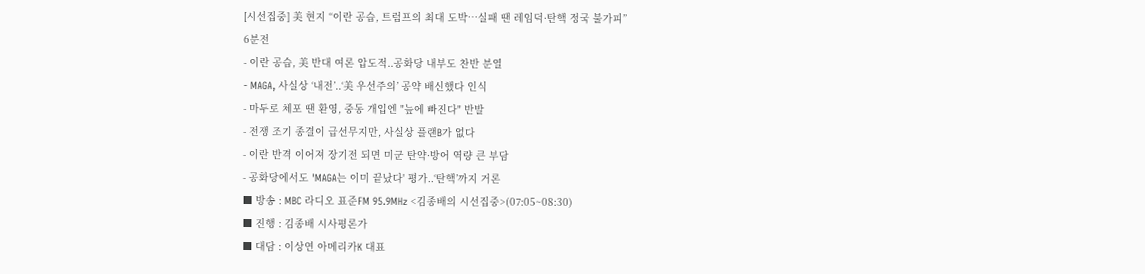[시선집중] 美 현지 “이란 공습, 트럼프의 최대 도박…실패 땐 레임덕·탄핵 정국 불가피”
6분전
- 이란 공습, 美 반대 여론 압도적..공화당 내부도 찬반 분열
- MAGA, 사실상 ‘내전’..‘美 우선주의’ 공약 배신했다 인식
- 마두로 체포 땐 환영, 중동 개입엔 "늪에 빠진다" 반발
- 전쟁 조기 종결이 급선무지만, 사실상 플랜B가 없다
- 이란 반격 이어져 장기전 되면 미군 탄약·방어 역량 큰 부담
- 공화당에서도 'MAGA는 이미 끝났다' 평가..‘탄핵’까지 거론
■ 방송 : MBC 라디오 표준FM 95.9MHz <김종배의 시선집중>(07:05~08:30)
■ 진행 : 김종배 시사평론가
■ 대담 : 이상연 아메리카K 대표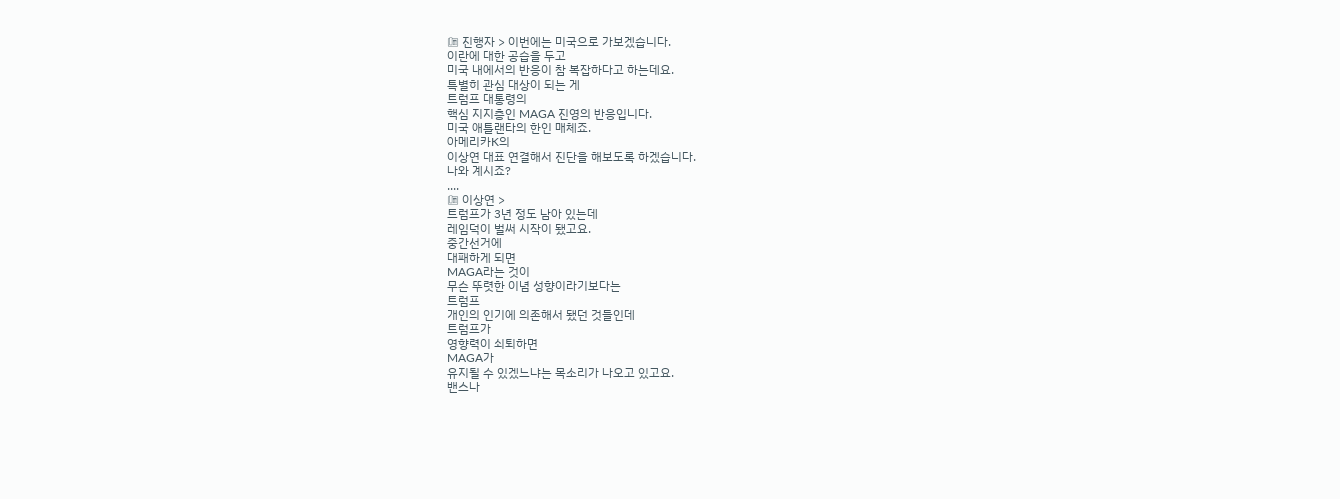☏ 진행자 > 이번에는 미국으로 가보겠습니다.
이란에 대한 공습을 두고
미국 내에서의 반응이 참 복잡하다고 하는데요.
특별히 관심 대상이 되는 게
트럼프 대통령의
핵심 지지층인 MAGA 진영의 반응입니다.
미국 애틀랜타의 한인 매체죠.
아메리카K의
이상연 대표 연결해서 진단을 해보도록 하겠습니다.
나와 계시죠?
....
☏ 이상연 >
트럼프가 3년 정도 남아 있는데
레임덕이 벌써 시작이 됐고요.
중간선거에
대패하게 되면
MAGA라는 것이
무슨 뚜렷한 이념 성향이라기보다는
트럼프
개인의 인기에 의존해서 됐던 것들인데
트럼프가
영향력이 쇠퇴하면
MAGA가
유지될 수 있겠느냐는 목소리가 나오고 있고요.
밴스나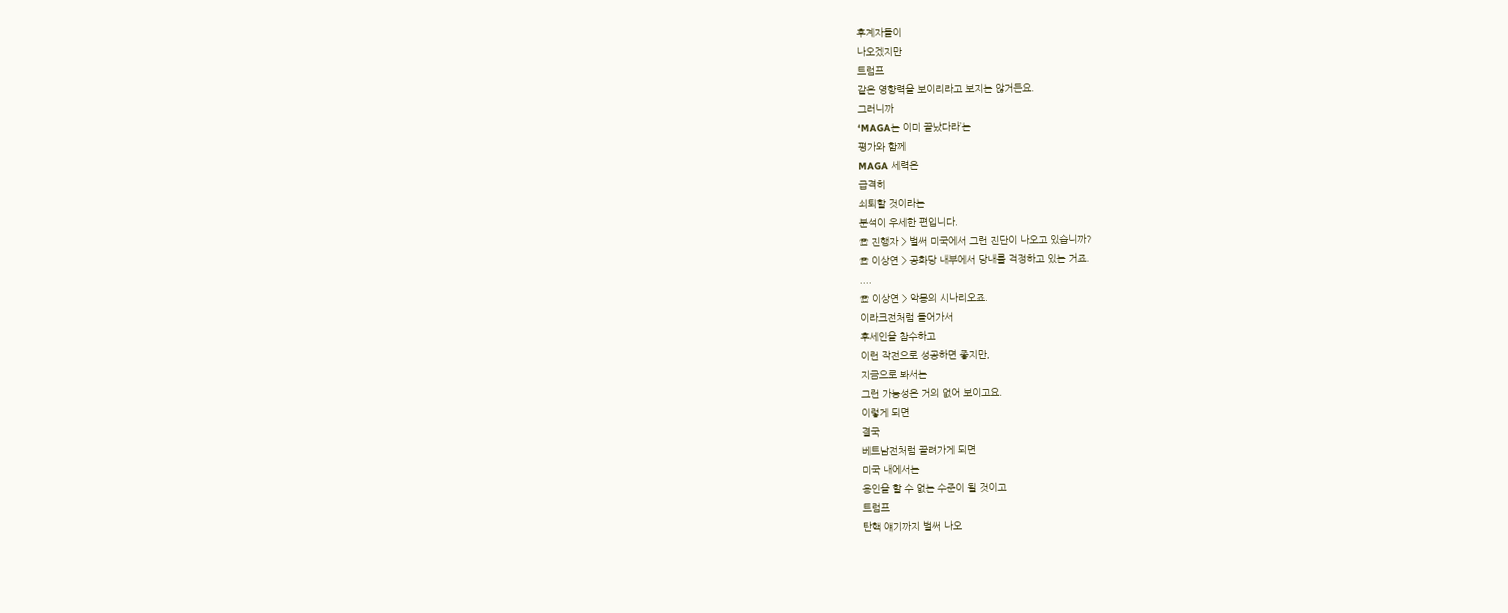후계자들이
나오겠지만
트럼프
같은 영향력을 보이리라고 보지는 않거든요.
그러니까
‘MAGA는 이미 끝났다라’는
평가와 함께
MAGA 세력은
급격히
쇠퇴할 것이라는
분석이 우세한 편입니다.
☏ 진행자 > 벌써 미국에서 그런 진단이 나오고 있습니까?
☏ 이상연 > 공화당 내부에서 당내를 걱정하고 있는 거죠.
....
☏ 이상연 > 악몽의 시나리오죠.
이라크전처럼 들어가서
후세인을 참수하고
이런 작전으로 성공하면 좋지만,
지금으로 봐서는
그런 가능성은 거의 없어 보이고요.
이렇게 되면
결국
베트남전처럼 끌려가게 되면
미국 내에서는
용인을 할 수 없는 수준이 될 것이고
트럼프
탄핵 얘기까지 벌써 나오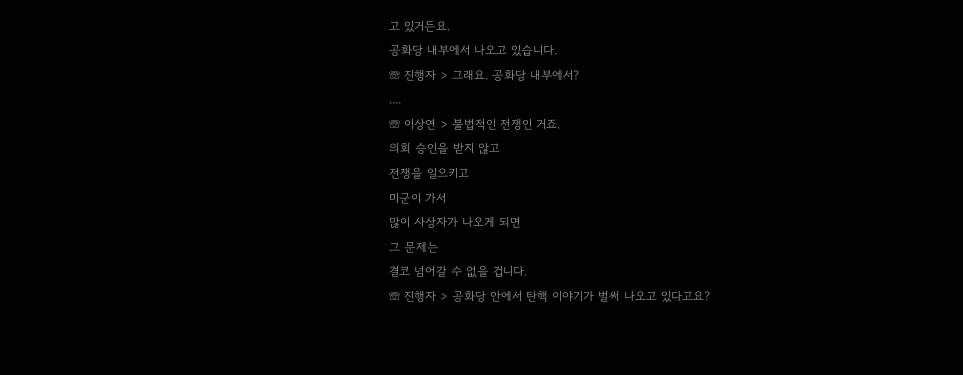고 있거든요.
공화당 내부에서 나오고 있습니다.
☏ 진행자 > 그래요. 공화당 내부에서?
....
☏ 이상연 > 불법적인 전쟁인 거죠.
의회 승인을 받지 않고
전쟁을 일으키고
미군이 가서
많이 사상자가 나오게 되면
그 문제는
결코 넘어갈 수 없을 겁니다.
☏ 진행자 > 공화당 안에서 탄핵 이야기가 벌써 나오고 있다고요?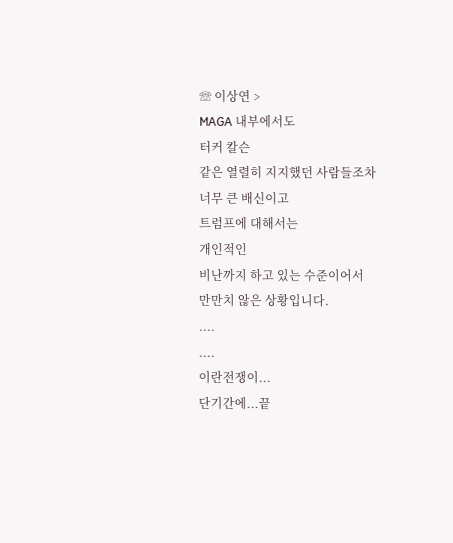☏ 이상연 >
MAGA 내부에서도
터커 칼슨
같은 열렬히 지지했던 사람들조차
너무 큰 배신이고
트럼프에 대해서는
개인적인
비난까지 하고 있는 수준이어서
만만치 않은 상황입니다.
....
....
이란전쟁이...
단기간에...끝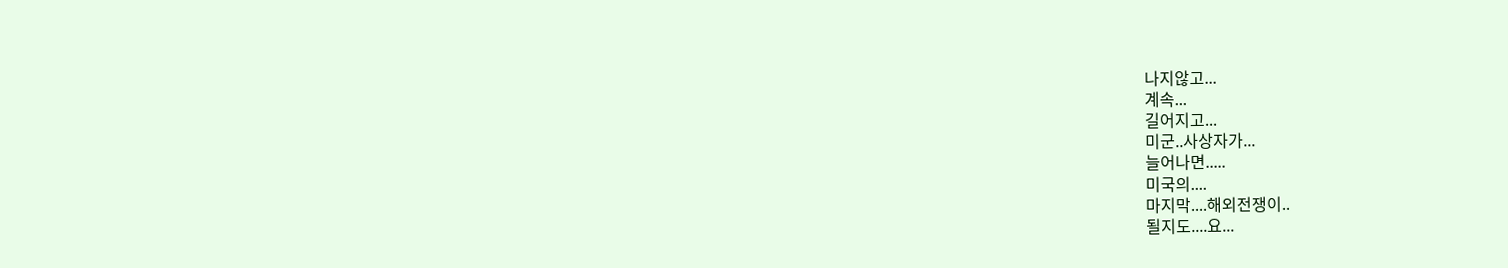나지않고...
계속...
길어지고...
미군..사상자가...
늘어나면.....
미국의....
마지막....해외전쟁이..
될지도....요...